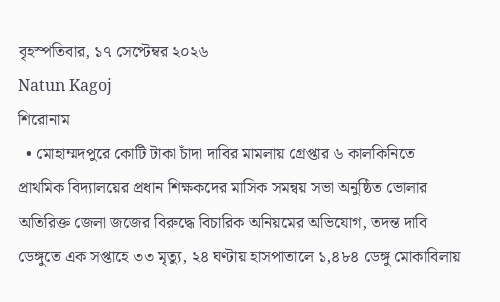বৃহস্পতিবার, ১৭ সেপ্টেম্বর ২০২৬
Natun Kagoj
শিরোনাম
  • মোহাম্মদপুরে কোটি টাকা চাঁদা দাবির মামলায় গ্রেপ্তার ৬ কালকিনিতে প্রাথমিক বিদ্যালয়ের প্রধান শিক্ষকদের মাসিক সমন্বয় সভা অনুষ্ঠিত ভোলার অতিরিক্ত জেলা জজের বিরুদ্ধে বিচারিক অনিয়মের অভিযোগ, তদন্ত দাবি ডেঙ্গুতে এক সপ্তাহে ৩৩ মৃত্যু, ২৪ ঘণ্টায় হাসপাতালে ১,৪৮৪ ডেঙ্গু মোকাবিলায়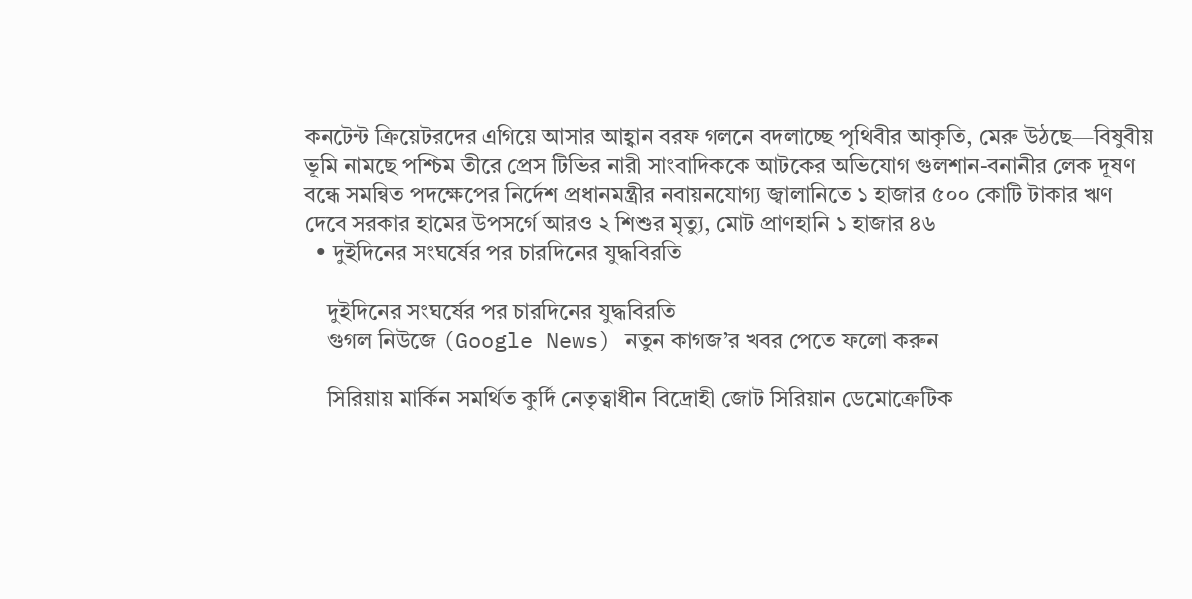কনটেন্ট ক্রিয়েটরদের এগিয়ে আসার আহ্বান বরফ গলনে বদলাচ্ছে পৃথিবীর আকৃতি, মেরু উঠছে—বিষুবীয় ভূমি নামছে পশ্চিম তীরে প্রেস টিভির নারী সাংবাদিককে আটকের অভিযোগ গুলশান-বনানীর লেক দূষণ বন্ধে সমন্বিত পদক্ষেপের নির্দেশ প্রধানমন্ত্রীর নবায়নযোগ্য জ্বালানিতে ১ হাজার ৫০০ কোটি টাকার ঋণ দেবে সরকার হামের উপসর্গে আরও ২ শিশুর মৃত্যু, মোট প্রাণহানি ১ হাজার ৪৬
  • দুইদিনের সংঘর্ষের পর চারদিনের যুদ্ধবিরতি

    দুইদিনের সংঘর্ষের পর চারদিনের যুদ্ধবিরতি
    গুগল নিউজে (Google News) নতুন কাগজ’র খবর পেতে ফলো করুন

    সিরিয়ায় মার্কিন সমর্থিত কুর্দি নেতৃত্বাধীন বিদ্রোহী জোট সিরিয়ান ডেমোক্রেটিক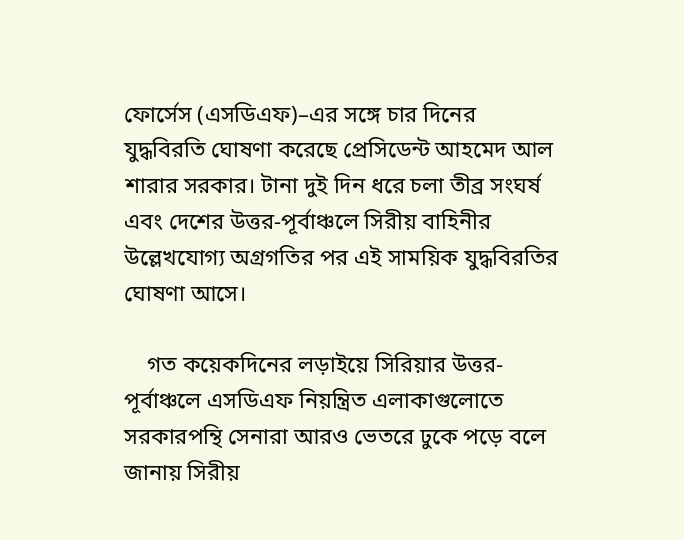ফোর্সেস (এসডিএফ)–এর সঙ্গে চার দিনের যুদ্ধবিরতি ঘোষণা করেছে প্রেসিডেন্ট আহমেদ আল শারার সরকার। টানা দুই দিন ধরে চলা তীব্র সংঘর্ষ এবং দেশের উত্তর-পূর্বাঞ্চলে সিরীয় বাহিনীর উল্লেখযোগ্য অগ্রগতির পর এই সাময়িক যুদ্ধবিরতির ঘোষণা আসে।

    গত কয়েকদিনের লড়াইয়ে সিরিয়ার উত্তর-পূর্বাঞ্চলে এসডিএফ নিয়ন্ত্রিত এলাকাগুলোতে সরকারপন্থি সেনারা আরও ভেতরে ঢুকে পড়ে বলে জানায় সিরীয়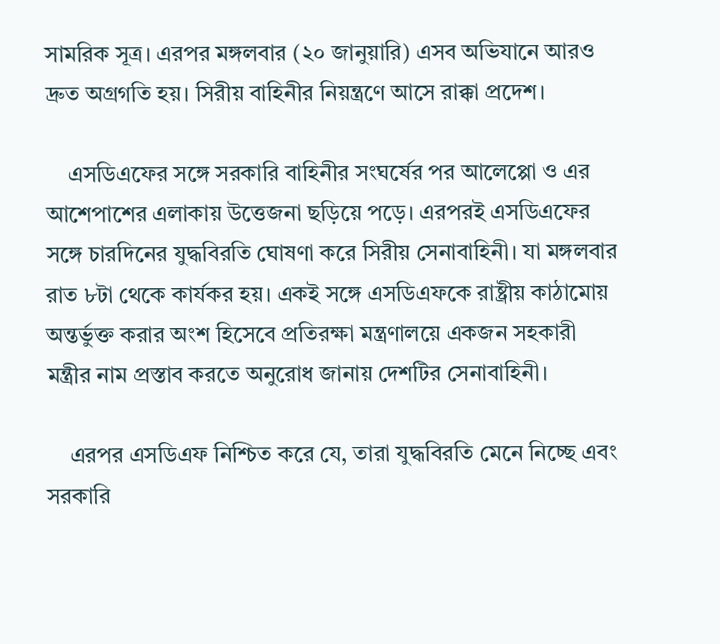সামরিক সূত্র। এরপর মঙ্গলবার (২০ জানুয়ারি) এসব অভিযানে আরও দ্রুত অগ্রগতি হয়। সিরীয় বাহিনীর নিয়ন্ত্রণে আসে রাক্কা প্রদেশ।

    এসডিএফের সঙ্গে সরকারি বাহিনীর সংঘর্ষের পর আলেপ্পো ও এর আশেপাশের এলাকায় উত্তেজনা ছড়িয়ে পড়ে। এরপরই এসডিএফের সঙ্গে চারদিনের যুদ্ধবিরতি ঘোষণা করে সিরীয় সেনাবাহিনী। যা মঙ্গলবার রাত ৮টা থেকে কার্যকর হয়। একই সঙ্গে এসডিএফকে রাষ্ট্রীয় কাঠামোয় অন্তর্ভুক্ত করার অংশ হিসেবে প্রতিরক্ষা মন্ত্রণালয়ে একজন সহকারী মন্ত্রীর নাম প্রস্তাব করতে অনুরোধ জানায় দেশটির সেনাবাহিনী।

    এরপর এসডিএফ নিশ্চিত করে যে, তারা যুদ্ধবিরতি মেনে নিচ্ছে এবং সরকারি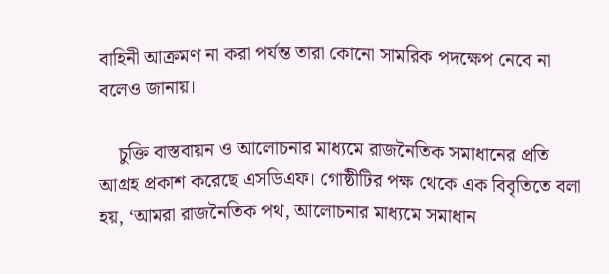বাহিনী আক্রমণ না করা পর্যন্ত তারা কোনো সামরিক পদক্ষেপ নেবে না বলেও জানায়।

    চুক্তি বাস্তবায়ন ও আলোচনার মাধ্যমে রাজনৈতিক সমাধানের প্রতি আগ্রহ প্রকাশ করেছে এসডিএফ। গোষ্ঠীটির পক্ষ থেকে এক বিবৃতিতে বলা হয়, ‘আমরা রাজনৈতিক পথ, আলোচনার মাধ্যমে সমাধান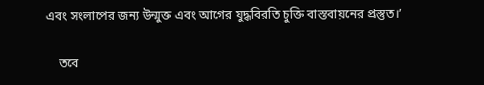এবং সংলাপের জন্য উন্মুক্ত এবং আগের যুদ্ধবিরতি চুক্তি বাস্তবায়নের প্রস্তুত।’

    তবে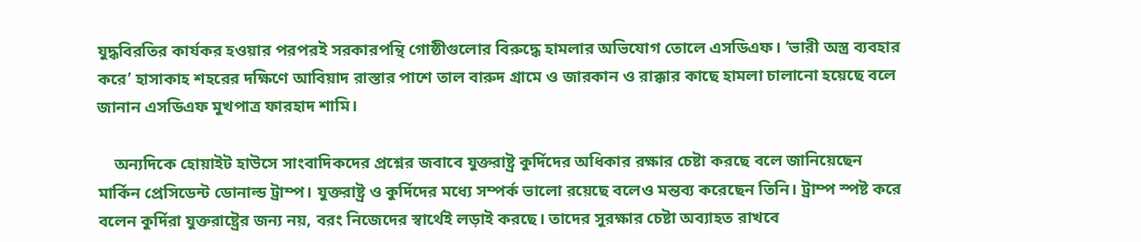যুদ্ধবিরতির কার্যকর হওয়ার পরপরই সরকারপন্থি গোষ্ঠীগুলোর বিরুদ্ধে হামলার অভিযোগ তোলে এসডিএফ। ‘ভারী অস্ত্র ব্যবহার করে’ হাসাকাহ শহরের দক্ষিণে আবিয়াদ রাস্তার পাশে তাল বারুদ গ্রামে ও জারকান ও রাক্কার কাছে হামলা চালানো হয়েছে বলে জানান এসডিএফ মুখপাত্র ফারহাদ শামি।

    অন্যদিকে হোয়াইট হাউসে সাংবাদিকদের প্রশ্নের জবাবে যুক্তরাষ্ট্র কুর্দিদের অধিকার রক্ষার চেষ্টা করছে বলে জানিয়েছেন মার্কিন প্রেসিডেন্ট ডোনাল্ড ট্রাম্প। যুক্তরাষ্ট্র ও কুর্দিদের মধ্যে সম্পর্ক ভালো রয়েছে বলেও মন্তব্য করেছেন তিনি। ট্রাম্প স্পষ্ট করে বলেন কুর্দিরা যুক্তরাষ্ট্রের জন্য নয়, বরং নিজেদের স্বার্থেই লড়াই করছে। তাদের সুরক্ষার চেষ্টা অব্যাহত রাখবে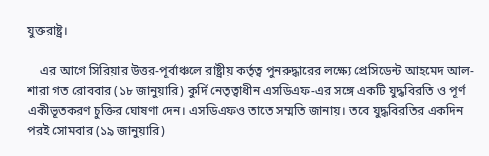যুক্তরাষ্ট্র।

    এর আগে সিরিয়ার উত্তর-পূর্বাঞ্চলে রাষ্ট্রীয় কর্তৃত্ব পুনরুদ্ধারের লক্ষ্যে প্রেসিডেন্ট আহমেদ আল-শারা গত রোববার (১৮ জানুয়ারি) কুর্দি নেতৃত্বাধীন এসডিএফ-এর সঙ্গে একটি যুদ্ধবিরতি ও পূর্ণ একীভূতকরণ চুক্তির ঘোষণা দেন। এসডিএফও তাতে সম্মতি জানায়। তবে যুদ্ধবিরতির একদিন পরই সোমবার (১৯ জানুয়ারি)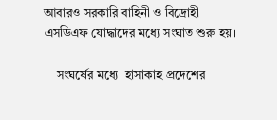আবারও সরকারি বাহিনী ও বিদ্রোহী এসডিএফ যোদ্ধাদের মধ্যে সংঘাত শুরু হয়।

    সংঘর্ষের মধ্যে  হাসাকাহ প্রদেশের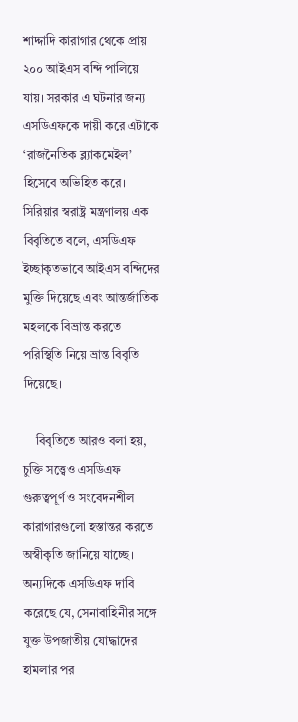শাদ্দাদি কারাগার থেকে প্রায় ২০০ আইএস বন্দি পালিয়ে যায়। সরকার এ ঘটনার জন্য এসডিএফকে দায়ী করে এটাকে ‘রাজনৈতিক ব্ল্যাকমেইল’ হিসেবে অভিহিত করে। সিরিয়ার স্বরাষ্ট্র মন্ত্রণালয় এক বিবৃতিতে বলে, এসডিএফ ইচ্ছাকৃতভাবে আইএস বন্দিদের মুক্তি দিয়েছে এবং আন্তর্জাতিক মহলকে বিভ্রান্ত করতে পরিস্থিতি নিয়ে ভ্রান্ত বিবৃতি দিয়েছে।

    বিবৃতিতে আরও বলা হয়, চুক্তি সত্ত্বেও এসডিএফ গুরুত্বপূর্ণ ও সংবেদনশীল কারাগারগুলো হস্তান্তর করতে অস্বীকৃতি জানিয়ে যাচ্ছে। অন্যদিকে এসডিএফ দাবি করেছে যে, সেনাবাহিনীর সঙ্গে যুক্ত উপজাতীয় যোদ্ধাদের হামলার পর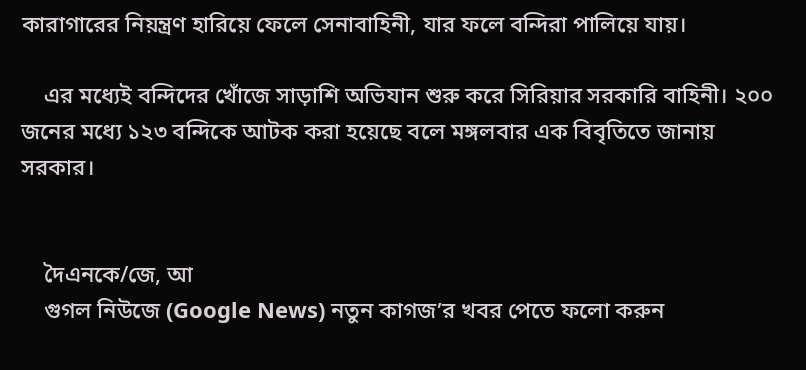কারাগারের নিয়ন্ত্রণ হারিয়ে ফেলে সেনাবাহিনী, যার ফলে বন্দিরা পালিয়ে যায়।

    এর মধ্যেই বন্দিদের খোঁজে সাড়াশি অভিযান শুরু করে সিরিয়ার সরকারি বাহিনী। ২০০ জনের মধ্যে ১২৩ বন্দিকে আটক করা হয়েছে বলে মঙ্গলবার এক বিবৃতিতে জানায় সরকার।


    দৈএনকে/জে, আ
    গুগল নিউজে (Google News) নতুন কাগজ’র খবর পেতে ফলো করুন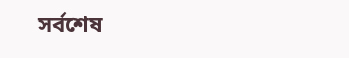সর্বশেষ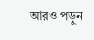আরও পড়ুন